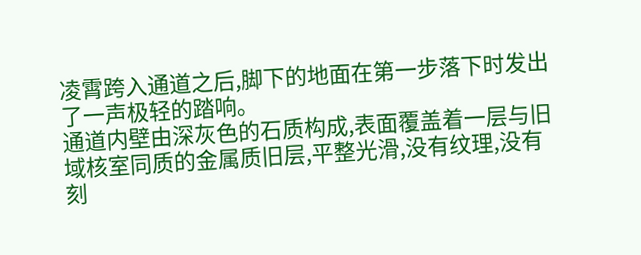凌霄跨入通道之后,脚下的地面在第一步落下时发出了一声极轻的踏响。
通道内壁由深灰色的石质构成,表面覆盖着一层与旧域核室同质的金属质旧层,平整光滑,没有纹理,没有刻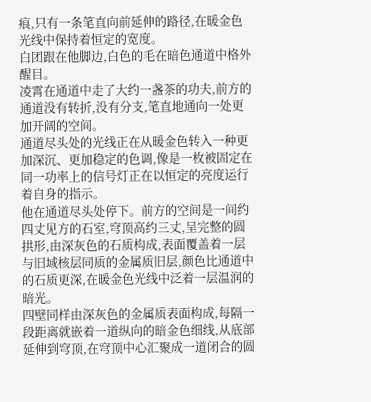痕,只有一条笔直向前延伸的路径,在暖金色光线中保持着恒定的宽度。
白团跟在他脚边,白色的毛在暗色通道中格外醒目。
凌霄在通道中走了大约一盏茶的功夫,前方的通道没有转折,没有分支,笔直地通向一处更加开阔的空间。
通道尽头处的光线正在从暖金色转入一种更加深沉、更加稳定的色调,像是一枚被固定在同一功率上的信号灯正在以恒定的亮度运行着自身的指示。
他在通道尽头处停下。前方的空间是一间约四丈见方的石室,穹顶高约三丈,呈完整的圆拱形,由深灰色的石质构成,表面覆盖着一层与旧域核层同质的金属质旧层,颜色比通道中的石质更深,在暖金色光线中泛着一层温润的暗光。
四壁同样由深灰色的金属质表面构成,每隔一段距离就嵌着一道纵向的暗金色细线,从底部延伸到穹顶,在穹顶中心汇聚成一道闭合的圆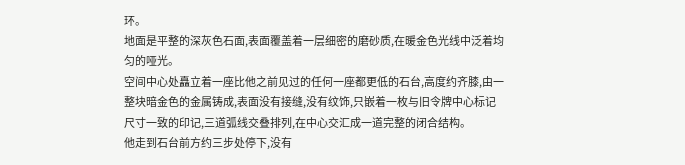环。
地面是平整的深灰色石面,表面覆盖着一层细密的磨砂质,在暖金色光线中泛着均匀的哑光。
空间中心处矗立着一座比他之前见过的任何一座都更低的石台,高度约齐膝,由一整块暗金色的金属铸成,表面没有接缝,没有纹饰,只嵌着一枚与旧令牌中心标记尺寸一致的印记,三道弧线交叠排列,在中心交汇成一道完整的闭合结构。
他走到石台前方约三步处停下,没有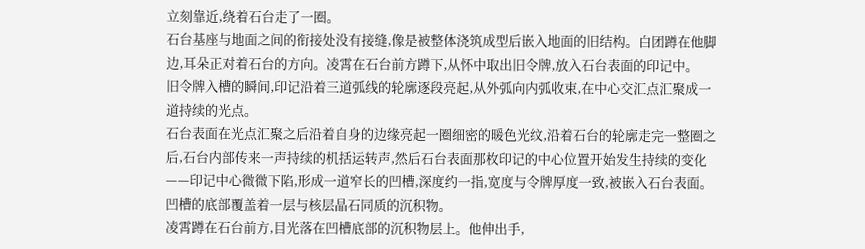立刻靠近,绕着石台走了一圈。
石台基座与地面之间的衔接处没有接缝,像是被整体浇筑成型后嵌入地面的旧结构。白团蹲在他脚边,耳朵正对着石台的方向。凌霄在石台前方蹲下,从怀中取出旧令牌,放入石台表面的印记中。
旧令牌入槽的瞬间,印记沿着三道弧线的轮廓逐段亮起,从外弧向内弧收束,在中心交汇点汇聚成一道持续的光点。
石台表面在光点汇聚之后沿着自身的边缘亮起一圈细密的暖色光纹,沿着石台的轮廓走完一整圈之后,石台内部传来一声持续的机括运转声,然后石台表面那枚印记的中心位置开始发生持续的变化——印记中心微微下陷,形成一道窄长的凹槽,深度约一指,宽度与令牌厚度一致,被嵌入石台表面。凹槽的底部覆盖着一层与核层晶石同质的沉积物。
凌霄蹲在石台前方,目光落在凹槽底部的沉积物层上。他伸出手,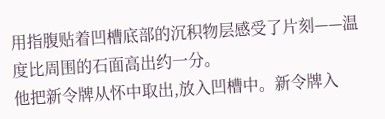用指腹贴着凹槽底部的沉积物层感受了片刻——温度比周围的石面高出约一分。
他把新令牌从怀中取出,放入凹槽中。新令牌入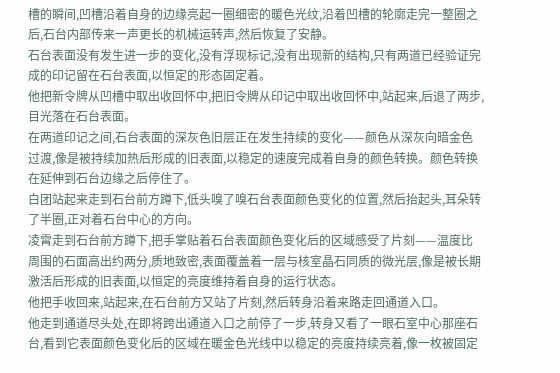槽的瞬间,凹槽沿着自身的边缘亮起一圈细密的暖色光纹,沿着凹槽的轮廓走完一整圈之后,石台内部传来一声更长的机械运转声,然后恢复了安静。
石台表面没有发生进一步的变化,没有浮现标记,没有出现新的结构,只有两道已经验证完成的印记留在石台表面,以恒定的形态固定着。
他把新令牌从凹槽中取出收回怀中,把旧令牌从印记中取出收回怀中,站起来,后退了两步,目光落在石台表面。
在两道印记之间,石台表面的深灰色旧层正在发生持续的变化——颜色从深灰向暗金色过渡,像是被持续加热后形成的旧表面,以稳定的速度完成着自身的颜色转换。颜色转换在延伸到石台边缘之后停住了。
白团站起来走到石台前方蹲下,低头嗅了嗅石台表面颜色变化的位置,然后抬起头,耳朵转了半圈,正对着石台中心的方向。
凌霄走到石台前方蹲下,把手掌贴着石台表面颜色变化后的区域感受了片刻——温度比周围的石面高出约两分,质地致密,表面覆盖着一层与核室晶石同质的微光层,像是被长期激活后形成的旧表面,以恒定的亮度维持着自身的运行状态。
他把手收回来,站起来,在石台前方又站了片刻,然后转身沿着来路走回通道入口。
他走到通道尽头处,在即将跨出通道入口之前停了一步,转身又看了一眼石室中心那座石台,看到它表面颜色变化后的区域在暖金色光线中以稳定的亮度持续亮着,像一枚被固定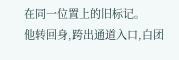在同一位置上的旧标记。
他转回身,跨出通道入口,白团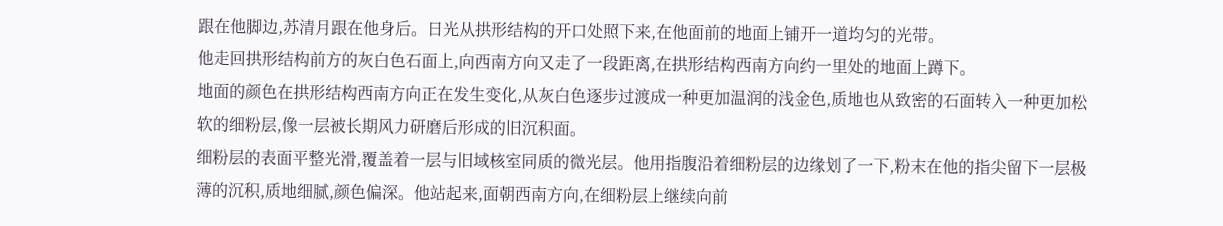跟在他脚边,苏清月跟在他身后。日光从拱形结构的开口处照下来,在他面前的地面上铺开一道均匀的光带。
他走回拱形结构前方的灰白色石面上,向西南方向又走了一段距离,在拱形结构西南方向约一里处的地面上蹲下。
地面的颜色在拱形结构西南方向正在发生变化,从灰白色逐步过渡成一种更加温润的浅金色,质地也从致密的石面转入一种更加松软的细粉层,像一层被长期风力研磨后形成的旧沉积面。
细粉层的表面平整光滑,覆盖着一层与旧域核室同质的微光层。他用指腹沿着细粉层的边缘划了一下,粉末在他的指尖留下一层极薄的沉积,质地细腻,颜色偏深。他站起来,面朝西南方向,在细粉层上继续向前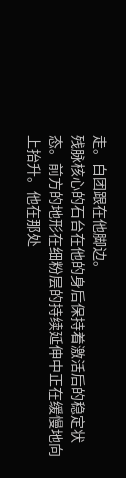走。白团跟在他脚边。
残脉核心的石台在他的身后保持着激活后的稳定状态。前方的地形在细粉层的持续延伸中正在缓慢地向上抬升。他在那处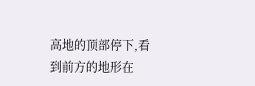高地的顶部停下,看到前方的地形在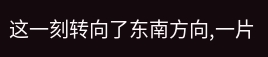这一刻转向了东南方向,一片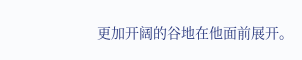更加开阔的谷地在他面前展开。